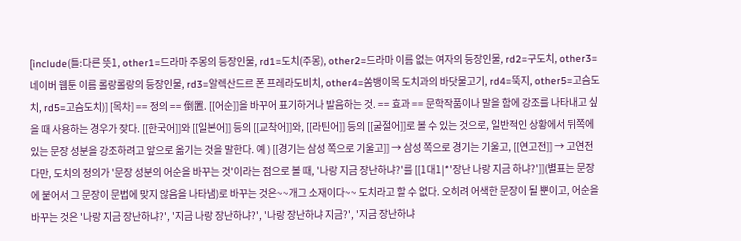[include(틀:다른 뜻1, other1=드라마 주몽의 등장인물, rd1=도치(주몽), other2=드라마 이름 없는 여자의 등장인물, rd2=구도치, other3=네이버 웹툰 이름 롤랑롤랑의 등장인물, rd3=알렉산드르 폰 프레라도비치, other4=쏨뱅이목 도치과의 바닷물고기, rd4=뚝지, other5=고슴도치, rd5=고슴도치)] [목차] == 정의 == 倒置. [[어순]]을 바꾸어 표기하거나 발음하는 것. == 효과 == 문학작품이나 말을 함에 강조를 나타내고 싶을 때 사용하는 경우가 잦다. [[한국어]]와 [[일본어]] 등의 [[교착어]]와, [[라틴어]] 등의 [[굴절어]]로 볼 수 있는 것으로, 일반적인 상황에서 뒤쪽에 있는 문장 성분을 강조하려고 앞으로 옮기는 것을 말한다. 예 ) [[경기는 삼성 쪽으로 기울고]] → 삼성 쪽으로 경기는 기울고, [[연고전]] → 고연전 다만, 도치의 정의가 '문장 성분의 어순을 바꾸는 것'이라는 점으로 볼 때, '나랑 지금 장난하냐?'를 [[1대1|*'장난 나랑 지금 하냐?']](별표는 문장에 붙어서 그 문장이 문법에 맞지 않음을 나타냄)로 바꾸는 것은~~개그 소재이다~~ 도치라고 할 수 없다. 오히려 어색한 문장이 될 뿐이고, 어순을 바꾸는 것은 '나랑 지금 장난하냐?', '지금 나랑 장난하냐?', '나랑 장난하냐 지금?', '지금 장난하냐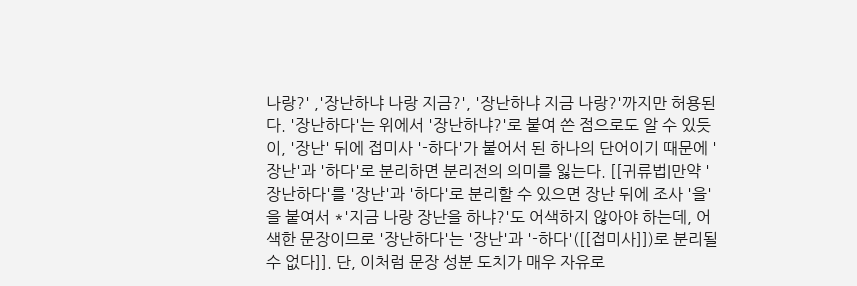나랑?' ,'장난하냐 나랑 지금?', '장난하냐 지금 나랑?'까지만 허용된다. '장난하다'는 위에서 '장난하냐?'로 붙여 쓴 점으로도 알 수 있듯이, '장난' 뒤에 접미사 '-하다'가 붙어서 된 하나의 단어이기 때문에 '장난'과 '하다'로 분리하면 분리전의 의미를 잃는다. [[귀류법|만약 '장난하다'를 '장난'과 '하다'로 분리할 수 있으면 장난 뒤에 조사 '을'을 붙여서 *'지금 나랑 장난을 하냐?'도 어색하지 않아야 하는데, 어색한 문장이므로 '장난하다'는 '장난'과 '-하다'([[접미사]])로 분리될 수 없다]]. 단, 이처럼 문장 성분 도치가 매우 자유로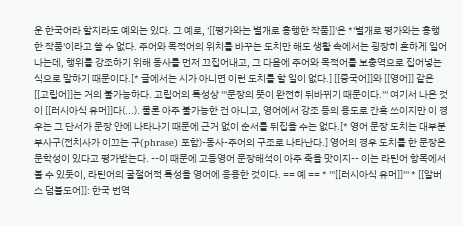운 한국어라 할지라도 예외는 있다. 그 예로, '[[평가와는 별개로 흥행한 작품]]'은 *'별개로 평가와는 흥행한 작품'이라고 쓸 수 없다. 주어와 목적어의 위치를 바꾸는 도치만 해도 생활 속에서는 굉장히 흔하게 일어나는데, 행위를 강조하기 위해 동사를 먼저 끄집어내고, 그 다음에 주어와 목적어를 보충역으로 집어넣는 식으로 말하기 때문이다.[* 글에서는 시가 아니면 이런 도치를 할 일이 없다.] [[중국어]]와 [[영어]] 같은 [[고립어]]는 거의 불가능하다. 고립어의 특성상 '''문장의 뜻이 완전히 뒤바뀌기 때문이다.''' 여기서 나온 것이 [[러시아식 유머]]다(...). 물론 아주 불가능한 건 아니고, 영어에서 강조 등의 용도로 간혹 쓰이지만 이 경우는 그 단서가 문장 안에 나타나기 때문에 근거 없이 순서를 뒤집을 수는 없다.[* 영어 문장 도치는 대부분 부사구(전치사가 이끄는 구(phrase) 포함)-동사-주어의 구조로 나타난다.] 영어의 경우 도치를 한 문장은 문학성이 있다고 평가받는다. --이 때문에 고등영어 문장해석이 아주 죽을 맛이지-- 이는 라틴어 항목에서 볼 수 있듯이, 라틴어의 굴절어적 특성을 영어에 응용한 것이다. == 예 == * '''[[러시아식 유머]]''' * [[알버스 덤블도어]]: 한국 번역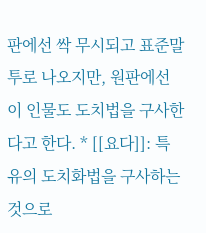판에선 싹 무시되고 표준말투로 나오지만, 원판에선 이 인물도 도치법을 구사한다고 한다. * [[요다]]: 특유의 도치화법을 구사하는 것으로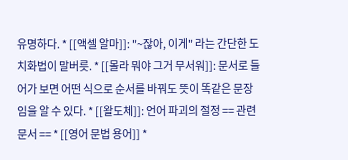유명하다. * [[액셀 알마]]: "~잖아, 이게" 라는 간단한 도치화법이 말버릇. * [[몰라 뭐야 그거 무서워]]: 문서로 들어가 보면 어떤 식으로 순서를 바꿔도 뜻이 똑같은 문장임을 알 수 있다. * [[왈도체]]: 언어 파괴의 절정 == 관련 문서 == * [[영어 문법 용어]] *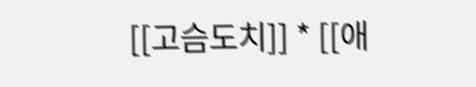[[고슴도치]] * [[애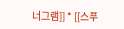너그램]] * [[스푸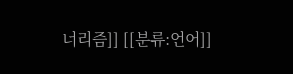너리즘]] [[분류:언어]]